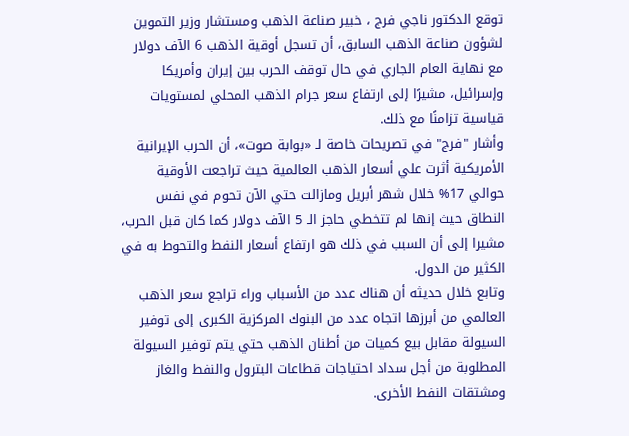توقع الدكتور ناجي فرج ، خبير صناعة الذهب ومستشار وزير التموين لشؤون صناعة الذهب السابق، أن تسجل أوقية الذهب 6 الآف دولار مع نهاية العام الجاري في حال توقف الحرب بين إيران وأمريكا وإسرائيل، مشيرًا إلى ارتفاع سعر جرام الذهب المحلي لمستويات قياسية تزامنًا مع ذلك.
وأشار "فرج" في تصريحات خاصة لـ «بوابة صوت»، أن الحرب الإيرانية الأمريكية أثرت علي أسعار الذهب العالمية حيث تراجعت الأوقية حوالي 17% خلال شهر أبريل ومازالت حتي الآن تحوم في نفس النطاق حيث إنها لم تتخطي حاجز الـ 5 الآف دولار كما كان قبل الحرب، مشيرا إلى أن السبب في ذلك هو ارتفاع أسعار النفط والتحوط به في الكثير من الدول.
وتابع خلال حديثه أن هناك عدد من الأسباب وراء تراجع سعر الذهب العالمي من أبرزها اتجاه عدد من البنوك المركزية الكبرى إلى توفير السيولة مقابل بيع كميات من أطنان الذهب حتي يتم توفير السيولة المطلوبة من أجل سداد احتياجات قطاعات البترول والنفط والغاز ومشتقات النفط الأخرى.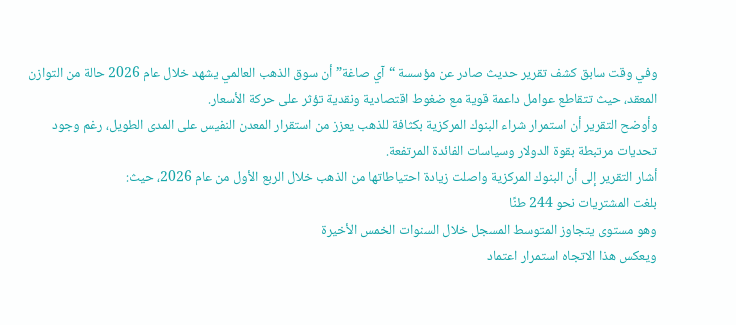وفي وقت سابق كشف تقرير حديث صادر عن مؤسسة “آي صاغة” أن سوق الذهب العالمي يشهد خلال عام 2026 حالة من التوازن المعقد، حيث تتقاطع عوامل داعمة قوية مع ضغوط اقتصادية ونقدية تؤثر على حركة الأسعار.
وأوضح التقرير أن استمرار شراء البنوك المركزية بكثافة للذهب يعزز من استقرار المعدن النفيس على المدى الطويل، رغم وجود تحديات مرتبطة بقوة الدولار وسياسات الفائدة المرتفعة.
أشار التقرير إلى أن البنوك المركزية واصلت زيادة احتياطاتها من الذهب خلال الربع الأول من عام 2026، حيث:
بلغت المشتريات نحو 244 طنًا
وهو مستوى يتجاوز المتوسط المسجل خلال السنوات الخمس الأخيرة
ويعكس هذا الاتجاه استمرار اعتماد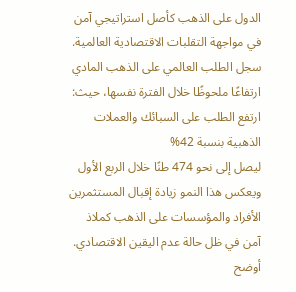الدول على الذهب كأصل استراتيجي آمن في مواجهة التقلبات الاقتصادية العالمية.
سجل الطلب العالمي على الذهب المادي ارتفاعًا ملحوظًا خلال الفترة نفسها، حيث:
ارتفع الطلب على السبائك والعملات الذهبية بنسبة 42%
ليصل إلى نحو 474 طنًا خلال الربع الأول
ويعكس هذا النمو زيادة إقبال المستثمرين الأفراد والمؤسسات على الذهب كملاذ آمن في ظل حالة عدم اليقين الاقتصادي.
أوضح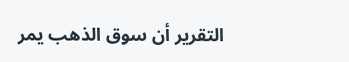التقرير أن سوق الذهب يمر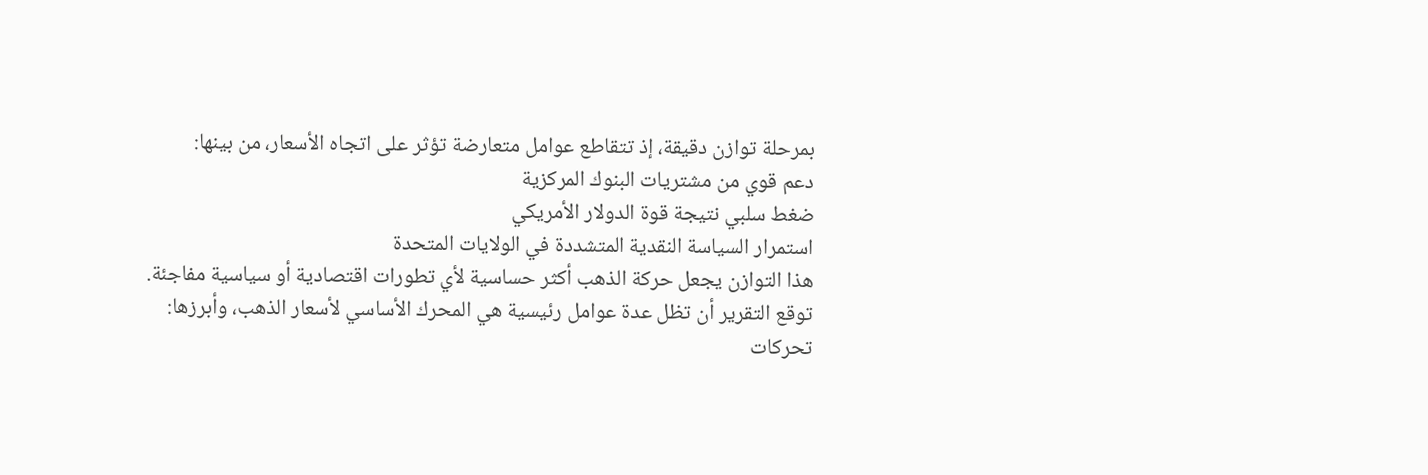بمرحلة توازن دقيقة، إذ تتقاطع عوامل متعارضة تؤثر على اتجاه الأسعار، من بينها:
دعم قوي من مشتريات البنوك المركزية
ضغط سلبي نتيجة قوة الدولار الأمريكي
استمرار السياسة النقدية المتشددة في الولايات المتحدة
هذا التوازن يجعل حركة الذهب أكثر حساسية لأي تطورات اقتصادية أو سياسية مفاجئة.
توقع التقرير أن تظل عدة عوامل رئيسية هي المحرك الأساسي لأسعار الذهب، وأبرزها:
تحركات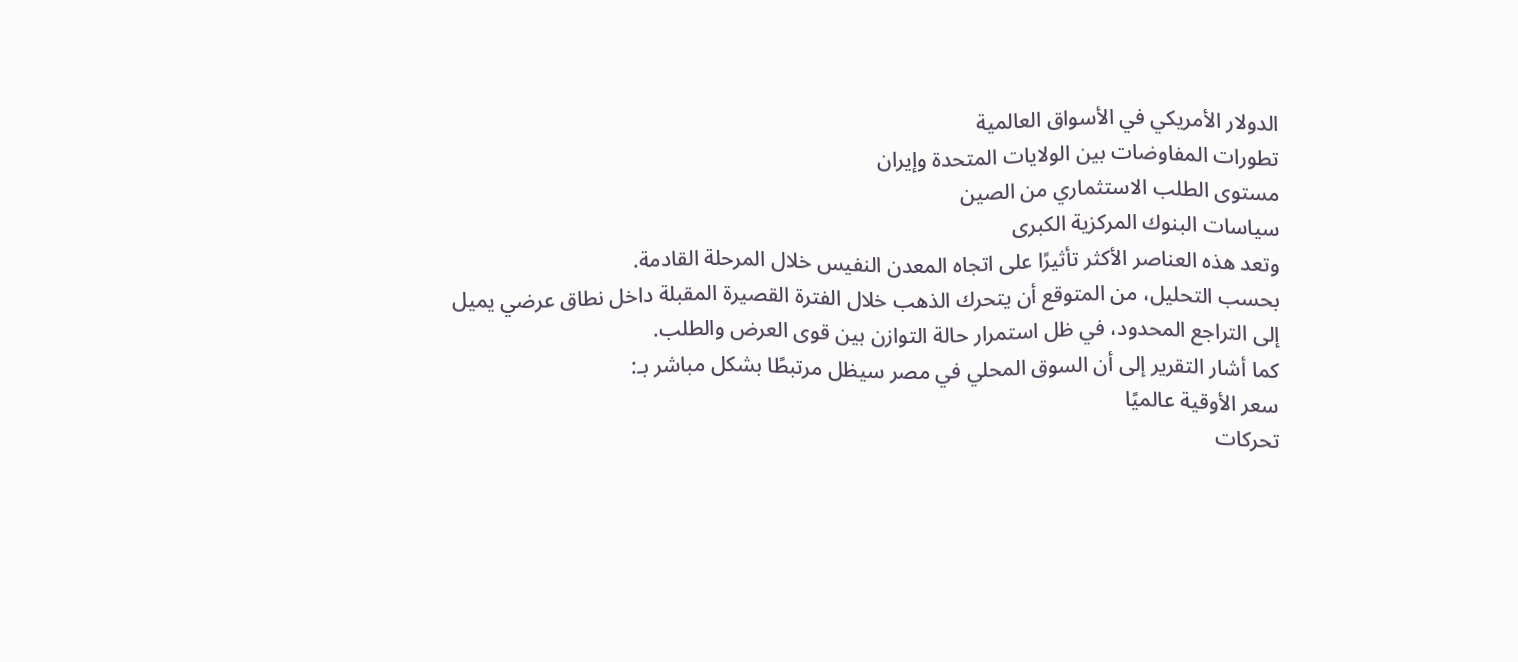الدولار الأمريكي في الأسواق العالمية
تطورات المفاوضات بين الولايات المتحدة وإيران
مستوى الطلب الاستثماري من الصين
سياسات البنوك المركزية الكبرى
وتعد هذه العناصر الأكثر تأثيرًا على اتجاه المعدن النفيس خلال المرحلة القادمة.
بحسب التحليل، من المتوقع أن يتحرك الذهب خلال الفترة القصيرة المقبلة داخل نطاق عرضي يميل إلى التراجع المحدود، في ظل استمرار حالة التوازن بين قوى العرض والطلب.
كما أشار التقرير إلى أن السوق المحلي في مصر سيظل مرتبطًا بشكل مباشر بـ:
سعر الأوقية عالميًا
تحركات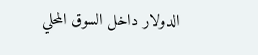الدولار داخل السوق المحلي